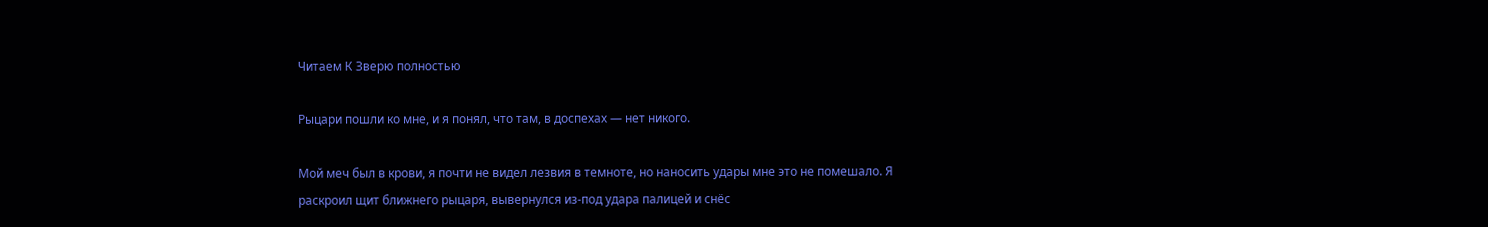Читаем К Зверю полностью

Рыцари пошли ко мне, и я понял, что там, в доспехах — нет никого.

Мой меч был в крови, я почти не видел лезвия в темноте, но наносить удары мне это не помешало. Я раскроил щит ближнего рыцаря, вывернулся из-под удара палицей и снёс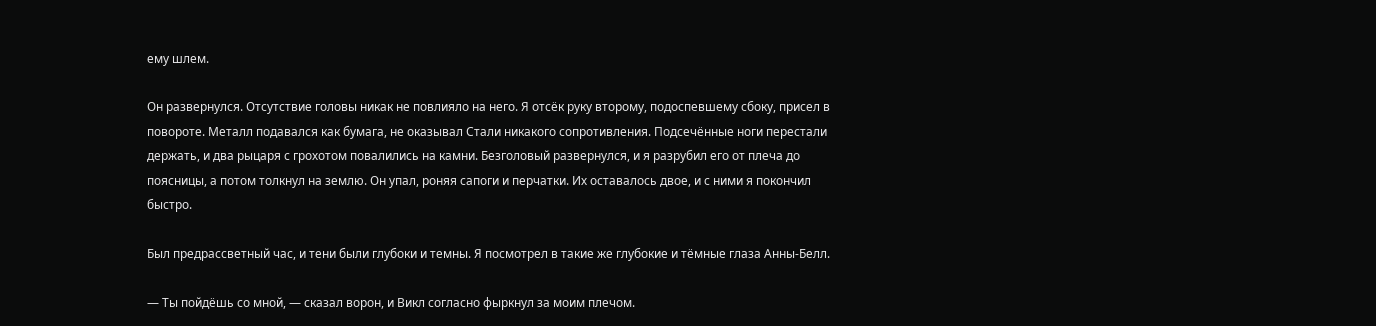ему шлем.

Он развернулся. Отсутствие головы никак не повлияло на него. Я отсёк руку второму, подоспевшему сбоку, присел в повороте. Металл подавался как бумага, не оказывал Стали никакого сопротивления. Подсечённые ноги перестали держать, и два рыцаря с грохотом повалились на камни. Безголовый развернулся, и я разрубил его от плеча до поясницы, а потом толкнул на землю. Он упал, роняя сапоги и перчатки. Их оставалось двое, и с ними я покончил быстро.

Был предрассветный час, и тени были глубоки и темны. Я посмотрел в такие же глубокие и тёмные глаза Анны-Белл.

— Ты пойдёшь со мной, — сказал ворон, и Викл согласно фыркнул за моим плечом.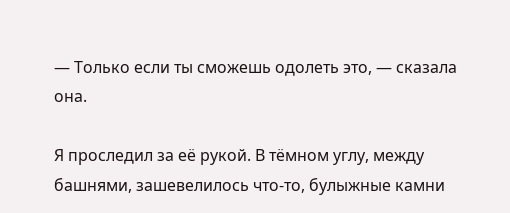— Только если ты сможешь одолеть это, — сказала она.

Я проследил за её рукой. В тёмном углу, между башнями, зашевелилось что-то, булыжные камни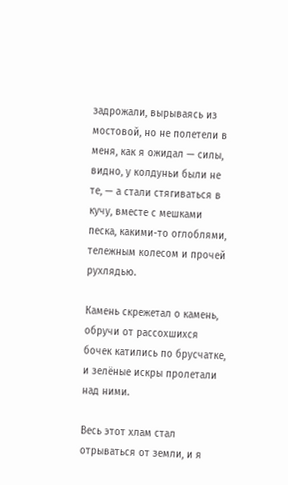задрожали, вырываясь из мостовой, но не полетели в меня, как я ожидал — силы, видно, у колдуньи были не те, — а стали стягиваться в кучу, вместе с мешками песка, какими-то оглоблями, тележным колесом и прочей рухлядью.

Камень скрежетал о камень, обручи от рассохшихся бочек катились по брусчатке, и зелёные искры пролетали над ними.

Весь этот хлам стал отрываться от земли, и я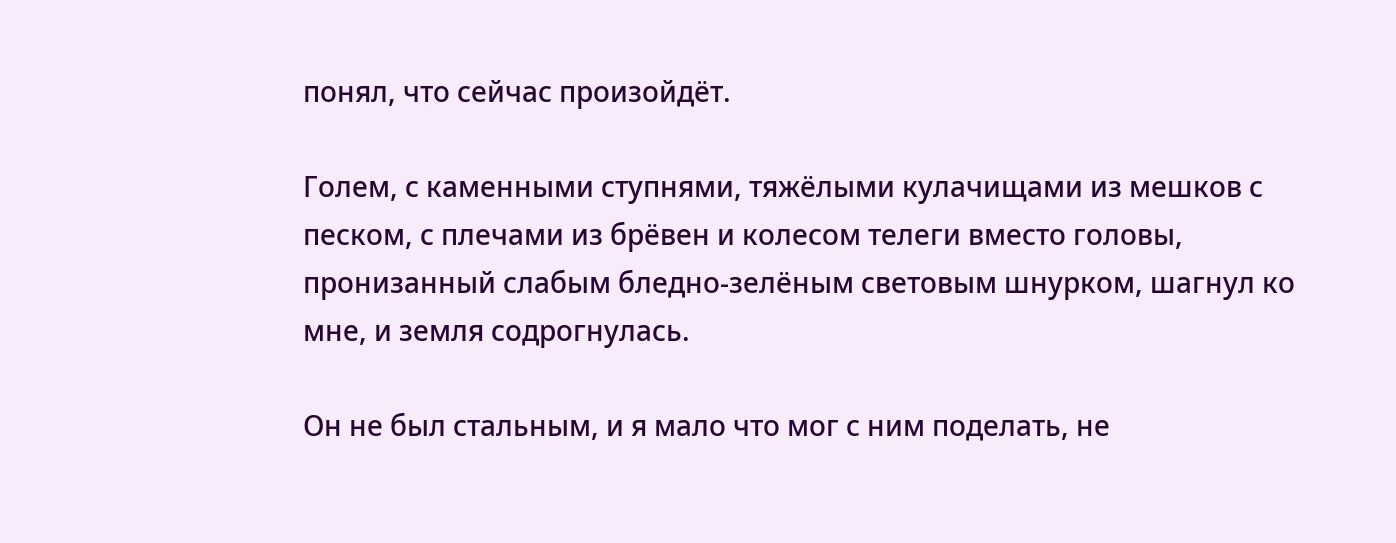понял, что сейчас произойдёт.

Голем, с каменными ступнями, тяжёлыми кулачищами из мешков с песком, с плечами из брёвен и колесом телеги вместо головы, пронизанный слабым бледно-зелёным световым шнурком, шагнул ко мне, и земля содрогнулась.

Он не был стальным, и я мало что мог с ним поделать, не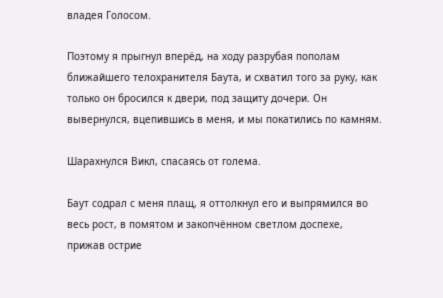владея Голосом.

Поэтому я прыгнул вперёд, на ходу разрубая пополам ближайшего телохранителя Баута, и схватил того за руку, как только он бросился к двери, под защиту дочери. Он вывернулся, вцепившись в меня, и мы покатились по камням.

Шарахнулся Викл, спасаясь от голема.

Баут содрал с меня плащ, я оттолкнул его и выпрямился во весь рост, в помятом и закопчённом светлом доспехе, прижав острие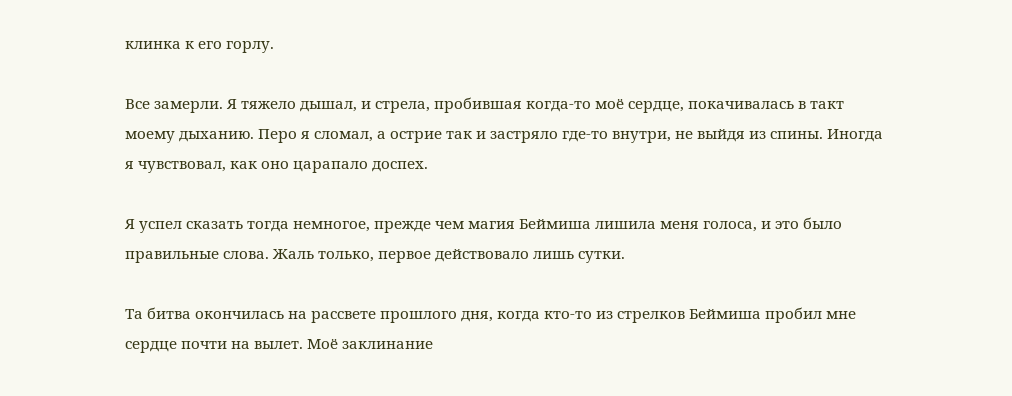клинка к его горлу.

Все замерли. Я тяжело дышал, и стрела, пробившая когда-то моё сердце, покачивалась в такт моему дыханию. Перо я сломал, а острие так и застряло где-то внутри, не выйдя из спины. Иногда я чувствовал, как оно царапало доспех.

Я успел сказать тогда немногое, прежде чем магия Беймиша лишила меня голоса, и это было правильные слова. Жаль только, первое действовало лишь сутки.

Та битва окончилась на рассвете прошлого дня, когда кто-то из стрелков Беймиша пробил мне сердце почти на вылет. Моё заклинание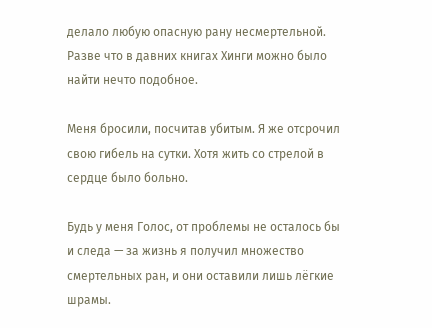делало любую опасную рану несмертельной. Разве что в давних книгах Хинги можно было найти нечто подобное.

Меня бросили, посчитав убитым. Я же отсрочил свою гибель на сутки. Хотя жить со стрелой в сердце было больно.

Будь у меня Голос, от проблемы не осталось бы и следа — за жизнь я получил множество смертельных ран, и они оставили лишь лёгкие шрамы.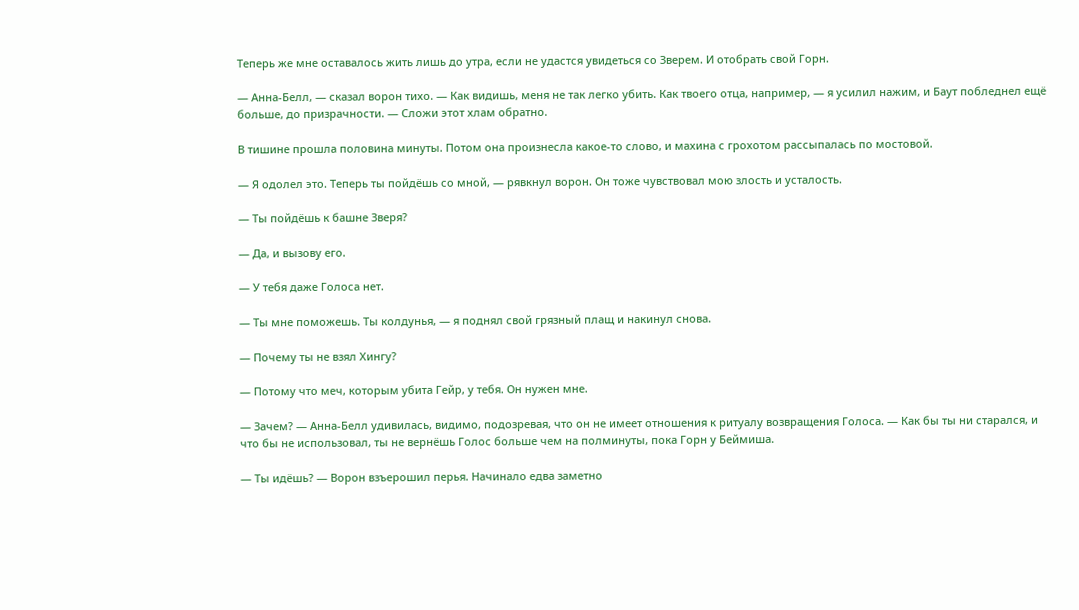Теперь же мне оставалось жить лишь до утра, если не удастся увидеться со Зверем. И отобрать свой Горн.

— Анна-Белл, — сказал ворон тихо. — Как видишь, меня не так легко убить. Как твоего отца, например, — я усилил нажим, и Баут побледнел ещё больше, до призрачности. — Сложи этот хлам обратно.

В тишине прошла половина минуты. Потом она произнесла какое-то слово, и махина с грохотом рассыпалась по мостовой.

— Я одолел это. Теперь ты пойдёшь со мной, — рявкнул ворон. Он тоже чувствовал мою злость и усталость.

— Ты пойдёшь к башне Зверя?

— Да, и вызову его.

— У тебя даже Голоса нет.

— Ты мне поможешь. Ты колдунья, — я поднял свой грязный плащ и накинул снова.

— Почему ты не взял Хингу?

— Потому что меч, которым убита Гейр, у тебя. Он нужен мне.

— Зачем? — Анна-Белл удивилась, видимо, подозревая, что он не имеет отношения к ритуалу возвращения Голоса. — Как бы ты ни старался, и что бы не использовал, ты не вернёшь Голос больше чем на полминуты, пока Горн у Беймиша.

— Ты идёшь? — Ворон взъерошил перья. Начинало едва заметно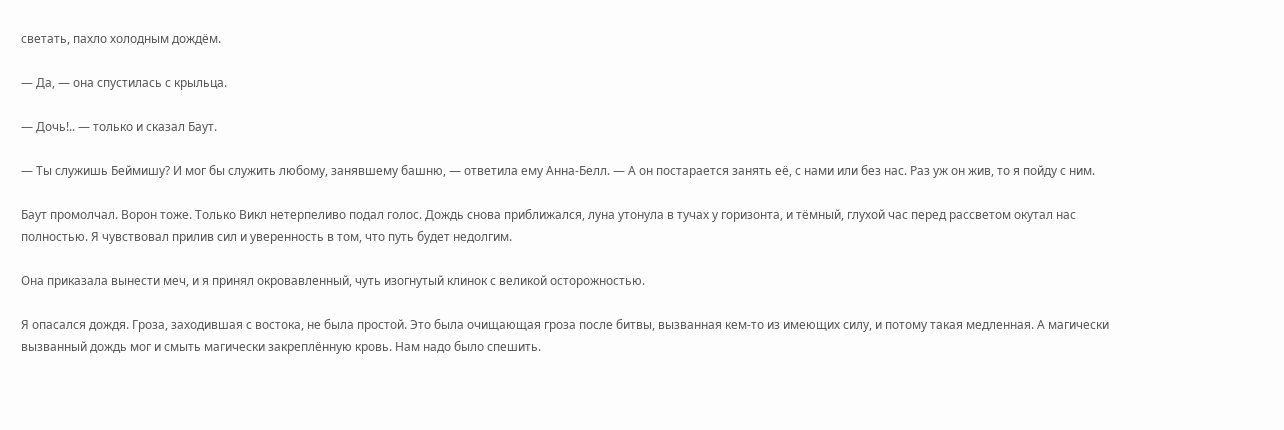светать, пахло холодным дождём.

— Да, — она спустилась с крыльца.

— Дочь!.. — только и сказал Баут.

— Ты служишь Беймишу? И мог бы служить любому, занявшему башню, — ответила ему Анна-Белл. — А он постарается занять её, с нами или без нас. Раз уж он жив, то я пойду с ним.

Баут промолчал. Ворон тоже. Только Викл нетерпеливо подал голос. Дождь снова приближался, луна утонула в тучах у горизонта, и тёмный, глухой час перед рассветом окутал нас полностью. Я чувствовал прилив сил и уверенность в том, что путь будет недолгим.

Она приказала вынести меч, и я принял окровавленный, чуть изогнутый клинок с великой осторожностью.

Я опасался дождя. Гроза, заходившая с востока, не была простой. Это была очищающая гроза после битвы, вызванная кем-то из имеющих силу, и потому такая медленная. А магически вызванный дождь мог и смыть магически закреплённую кровь. Нам надо было спешить.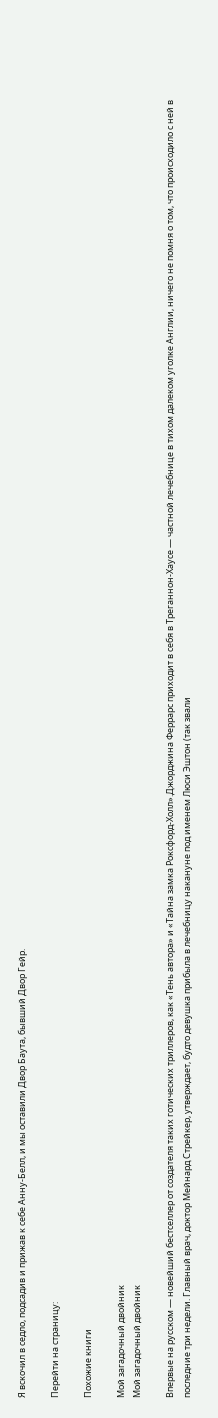Я вскочил в седло, подсадив и прижав к себе Анну-Белл, и мы оставили Двор Баута, бывший Двор Гейр.

Перейти на страницу:

Похожие книги

Мой загадочный двойник
Мой загадочный двойник

Впервые на русском — новейший бестселлер от создателя таких готических триллеров, как «Тень автора» и «Тайна замка Роксфорд-Холл».Джорджина Феррарс приходит в себя в Треганнон-Хаусе — частной лечебнице в тихом далеком уголке Англии, ничего не помня о том, что происходило с ней в последние три недели. Главный врач, доктор Мейнард Стрейкер, утверждает, будто девушка прибыла в лечебницу накануне под именем Люси Эштон (так звали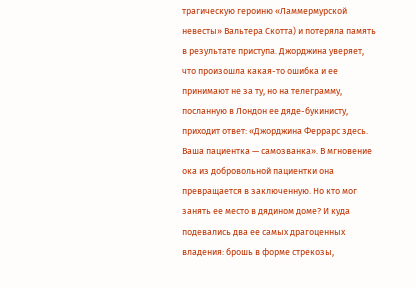трагическую героиню «Ламмермурской невесты» Вальтера Скотта) и потеряла память в результате приступа. Джорджина уверяет, что произошла какая-то ошибка и ее принимают не за ту, но на телеграмму, посланную в Лондон ее дяде-букинисту, приходит ответ: «Джорджина Феррарс здесь. Ваша пациентка — самозванка». В мгновение ока из добровольной пациентки она превращается в заключенную. Но кто мог занять ее место в дядином доме? И куда подевались два ее самых драгоценных владения: брошь в форме стрекозы,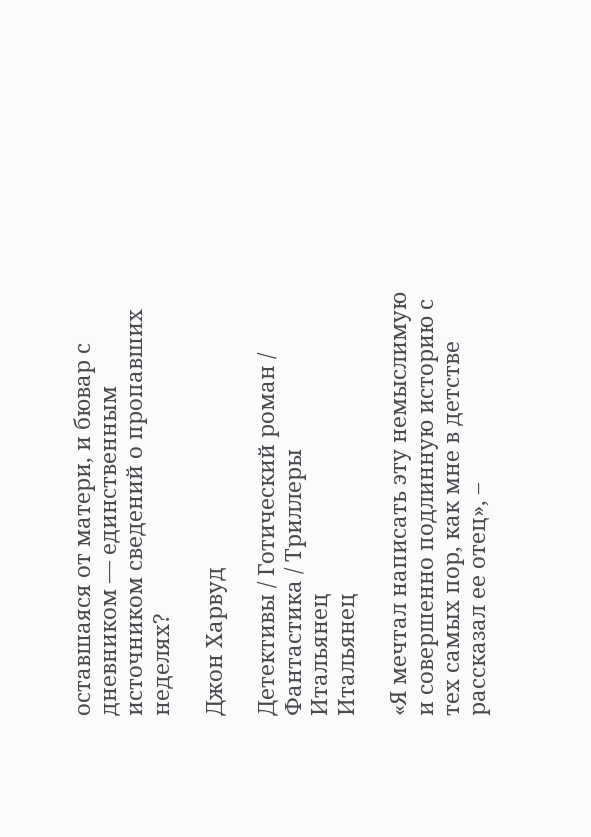оставшаяся от матери, и бювар с дневником — единственным источником сведений о пропавших неделях?

Джон Харвуд

Детективы / Готический роман / Фантастика / Триллеры
Итальянец
Итальянец

«Я мечтал написать эту немыслимую и совершенно подлинную историю с тех самых пор, как мне в детстве рассказал ее отец», –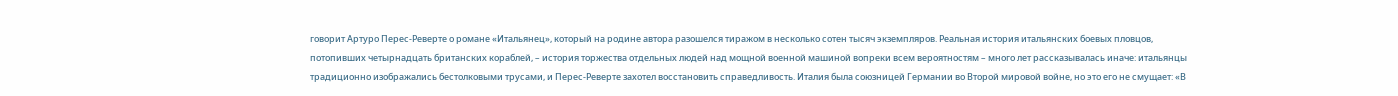говорит Артуро Перес-Реверте о романе «Итальянец», который на родине автора разошелся тиражом в несколько сотен тысяч экземпляров. Реальная история итальянских боевых пловцов, потопивших четырнадцать британских кораблей, – история торжества отдельных людей над мощной военной машиной вопреки всем вероятностям – много лет рассказывалась иначе: итальянцы традиционно изображались бестолковыми трусами, и Перес-Реверте захотел восстановить справедливость. Италия была союзницей Германии во Второй мировой войне, но это его не смущает: «В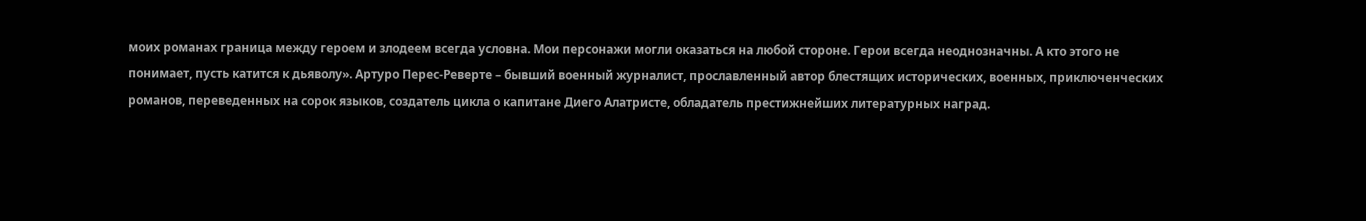моих романах граница между героем и злодеем всегда условна. Мои персонажи могли оказаться на любой стороне. Герои всегда неоднозначны. А кто этого не понимает, пусть катится к дьяволу». Артуро Перес-Реверте – бывший военный журналист, прославленный автор блестящих исторических, военных, приключенческих романов, переведенных на сорок языков, создатель цикла о капитане Диего Алатристе, обладатель престижнейших литературных наград.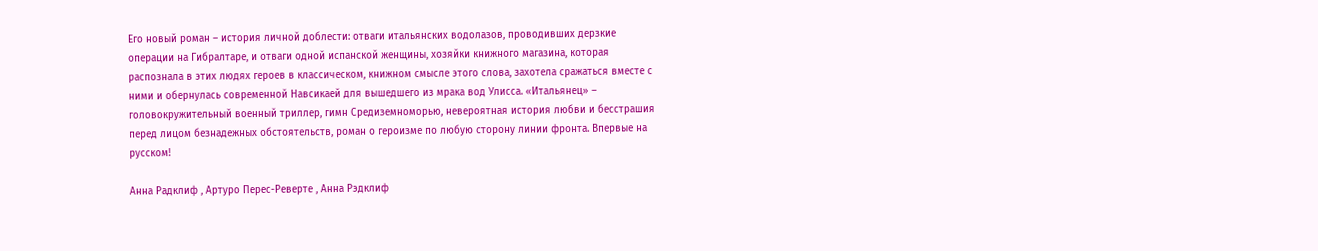Его новый роман – история личной доблести: отваги итальянских водолазов, проводивших дерзкие операции на Гибралтаре, и отваги одной испанской женщины, хозяйки книжного магазина, которая распознала в этих людях героев в классическом, книжном смысле этого слова, захотела сражаться вместе с ними и обернулась современной Навсикаей для вышедшего из мрака вод Улисса. «Итальянец» – головокружительный военный триллер, гимн Средиземноморью, невероятная история любви и бесстрашия перед лицом безнадежных обстоятельств, роман о героизме по любую сторону линии фронта. Впервые на русском!

Анна Радклиф , Артуро Перес-Реверте , Анна Рэдклиф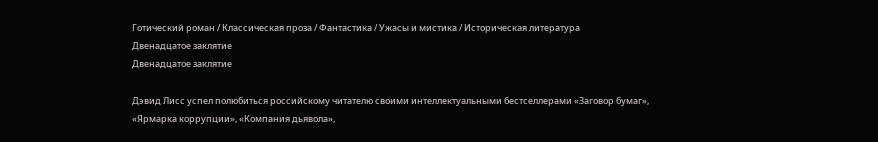Готический роман / Классическая проза / Фантастика / Ужасы и мистика / Историческая литература
Двенадцатое заклятие
Двенадцатое заклятие

Дэвид Лисс успел полюбиться российскому читателю своими интеллектуальными бестселлерами «Заговор бумаг», «Ярмарка коррупции», «Компания дьявола»,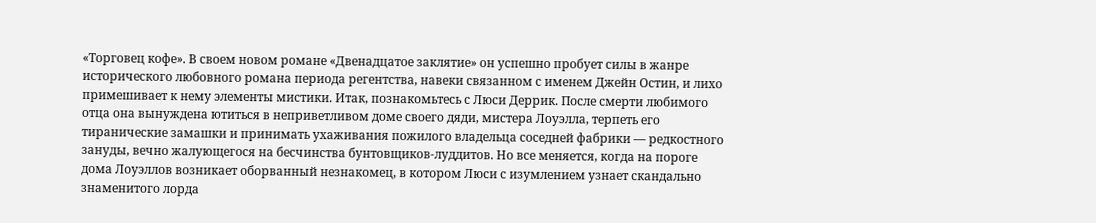«Торговец кофе». В своем новом романе «Двенадцатое заклятие» он успешно пробует силы в жанре исторического любовного романа периода регентства, навеки связанном с именем Джейн Остин, и лихо примешивает к нему элементы мистики. Итак, познакомьтесь с Люси Деррик. После смерти любимого отца она вынуждена ютиться в неприветливом доме своего дяди, мистера Лоуэлла, терпеть его тиранические замашки и принимать ухаживания пожилого владельца соседней фабрики — редкостного зануды, вечно жалующегося на бесчинства бунтовщиков-луддитов. Но все меняется, когда на пороге дома Лоуэллов возникает оборванный незнакомец, в котором Люси с изумлением узнает скандально знаменитого лорда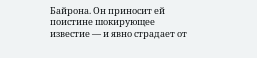Байрона. Он приносит ей поистине шокирующее известие — и явно страдает от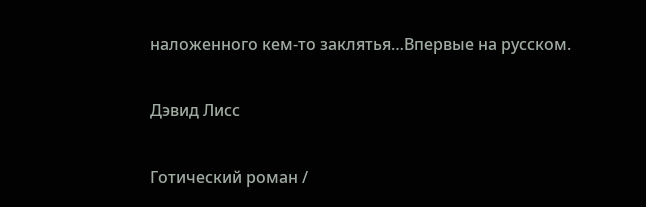наложенного кем-то заклятья…Впервые на русском.

Дэвид Лисс

Готический роман /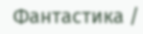Фантастика /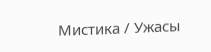Мистика / Ужасы